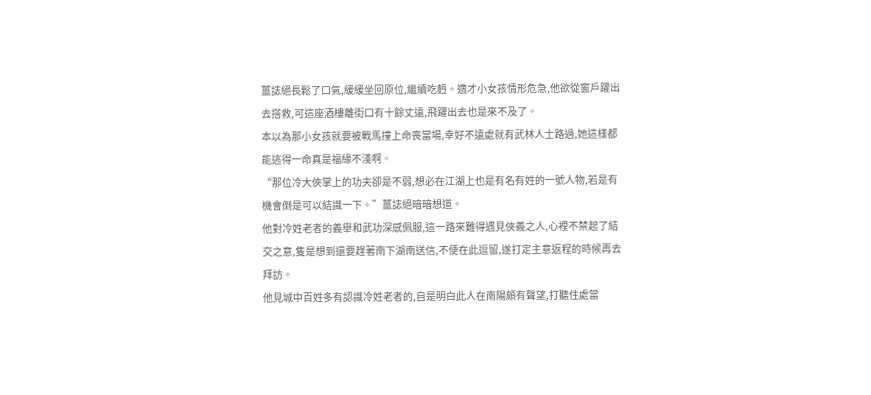薑誌絕長鬆了口氣,緩緩坐回原位,繼續吃麪。適才小女孩情形危急,他欲從窗戶躍出去搭救,可這座酒樓離街口有十餘丈遠,飛躍出去也是來不及了。
本以為那小女孩就要被戰馬撞上命喪當場,幸好不遠處就有武林人士路過,她這樣都能逃得一命真是福緣不淺啊。
“那位冷大俠掌上的功夫卻是不弱,想必在江湖上也是有名有姓的一號人物,若是有機會倒是可以結識一下。”薑誌絕暗暗想道。
他對冷姓老者的義舉和武功深感佩服,這一路來難得遇見俠義之人,心裡不禁起了結交之意,隻是想到還要趕著南下湖南送信,不便在此逗留,遂打定主意返程的時候再去拜訪。
他見城中百姓多有認識冷姓老者的,自是明白此人在南陽頗有聲望,打聽住處當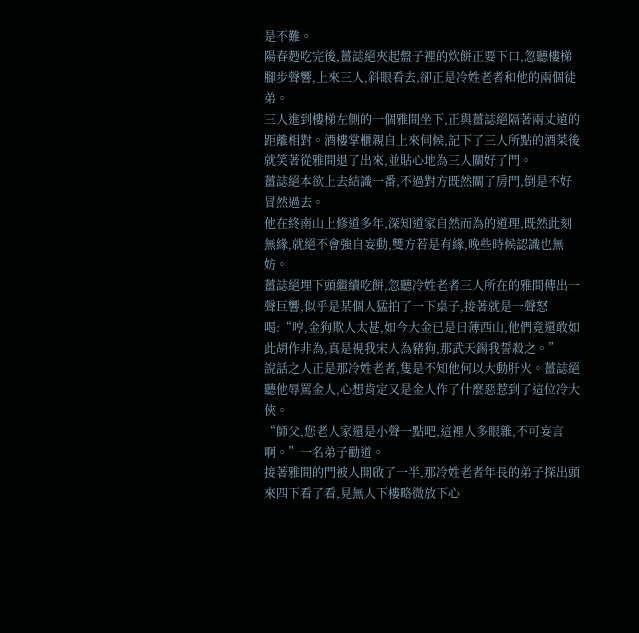是不難。
陽春麪吃完後,薑誌絕夾起盤子裡的炊餅正要下口,忽聽樓梯腳步聲響,上來三人,斜眼看去,卻正是冷姓老者和他的兩個徒弟。
三人進到樓梯左側的一個雅間坐下,正與薑誌絕隔著兩丈遠的距離相對。酒樓掌櫃親自上來伺候,記下了三人所點的酒菜後就笑著從雅間退了出來,並貼心地為三人關好了門。
薑誌絕本欲上去結識一番,不過對方既然關了房門,倒是不好冒然過去。
他在終南山上修道多年,深知道家自然而為的道理,既然此刻無緣,就絕不會強自妄動,雙方若是有緣,晚些時候認識也無妨。
薑誌絕埋下頭繼續吃餅,忽聽冷姓老者三人所在的雅間傳出一聲巨響,似乎是某個人猛拍了一下桌子,接著就是一聲怒喝:“哼,金狗欺人太甚,如今大金已是日薄西山,他們竟還敢如此胡作非為,真是視我宋人為豬狗,那武天錫我誓殺之。”
說話之人正是那冷姓老者,隻是不知他何以大動肝火。薑誌絕聽他辱罵金人,心想肯定又是金人作了什麼惡惹到了這位冷大俠。
“師父,您老人家還是小聲一點吧,這裡人多眼雜,不可妄言啊。”一名弟子勸道。
接著雅間的門被人開啟了一半,那冷姓老者年長的弟子探出頭來四下看了看,見無人下樓略微放下心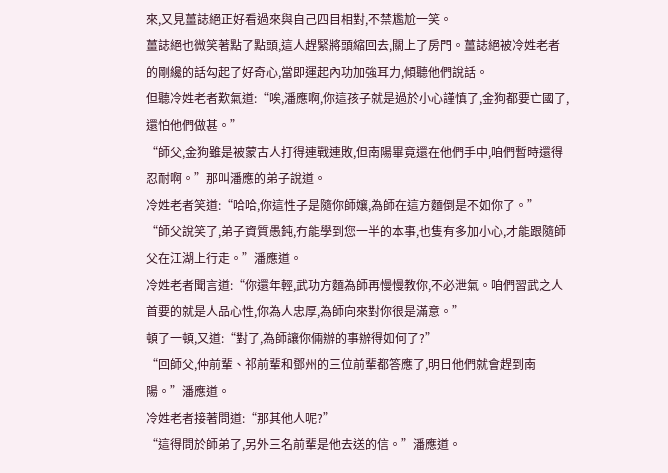來,又見薑誌絕正好看過來與自己四目相對,不禁尷尬一笑。
薑誌絕也微笑著點了點頭,這人趕緊將頭縮回去,關上了房門。薑誌絕被冷姓老者的剛纔的話勾起了好奇心,當即運起內功加強耳力,傾聽他們說話。
但聽冷姓老者歎氣道:“唉,潘應啊,你這孩子就是過於小心謹慎了,金狗都要亡國了,還怕他們做甚。”
“師父,金狗雖是被蒙古人打得連戰連敗,但南陽畢竟還在他們手中,咱們暫時還得忍耐啊。”那叫潘應的弟子說道。
冷姓老者笑道:“哈哈,你這性子是隨你師孃,為師在這方麵倒是不如你了。”
“師父說笑了,弟子資質愚鈍,冇能學到您一半的本事,也隻有多加小心,才能跟隨師父在江湖上行走。”潘應道。
冷姓老者聞言道:“你還年輕,武功方麵為師再慢慢教你,不必泄氣。咱們習武之人首要的就是人品心性,你為人忠厚,為師向來對你很是滿意。”
頓了一頓,又道:“對了,為師讓你倆辦的事辦得如何了?”
“回師父,仲前輩、祁前輩和鄧州的三位前輩都答應了,明日他們就會趕到南陽。”潘應道。
冷姓老者接著問道:“那其他人呢?”
“這得問於師弟了,另外三名前輩是他去送的信。”潘應道。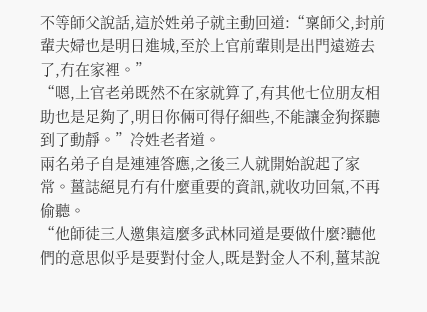不等師父說話,這於姓弟子就主動回道:“稟師父,封前輩夫婦也是明日進城,至於上官前輩則是出門遠遊去了,冇在家裡。”
“嗯,上官老弟既然不在家就算了,有其他七位朋友相助也是足夠了,明日你倆可得仔細些,不能讓金狗探聽到了動靜。”冷姓老者道。
兩名弟子自是連連答應,之後三人就開始說起了家常。薑誌絕見冇有什麼重要的資訊,就收功回氣,不再偷聽。
“他師徒三人邀集這麼多武林同道是要做什麼?聽他們的意思似乎是要對付金人,既是對金人不利,薑某說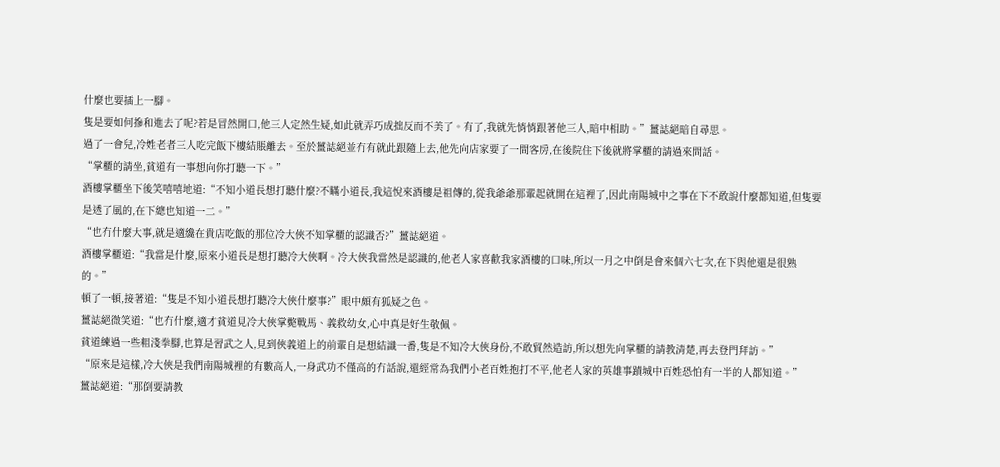什麼也要插上一腳。
隻是要如何摻和進去了呢?若是冒然開口,他三人定然生疑,如此就弄巧成拙反而不美了。有了,我就先悄悄跟著他三人,暗中相助。”薑誌絕暗自尋思。
過了一會兒,冷姓老者三人吃完飯下樓結賬離去。至於薑誌絕並冇有就此跟隨上去,他先向店家要了一間客房,在後院住下後就將掌櫃的請過來問話。
“掌櫃的請坐,貧道有一事想向你打聽一下。”
酒樓掌櫃坐下後笑嘻嘻地道:“不知小道長想打聽什麼?不瞞小道長,我這悅來酒樓是祖傳的,從我爺爺那輩起就開在這裡了,因此南陽城中之事在下不敢說什麼都知道,但隻要是透了風的,在下總也知道一二。”
“也冇什麼大事,就是適纔在貴店吃飯的那位冷大俠不知掌櫃的認識否?”薑誌絕道。
酒樓掌櫃道:“我當是什麼,原來小道長是想打聽冷大俠啊。冷大俠我當然是認識的,他老人家喜歡我家酒樓的口味,所以一月之中倒是會來個六七次,在下與他還是很熟的。”
頓了一頓,接著道:“隻是不知小道長想打聽冷大俠什麼事?”眼中頗有狐疑之色。
薑誌絕微笑道:“也冇什麼,適才貧道見冷大俠掌斃戰馬、義救幼女,心中真是好生敬佩。
貧道練過一些粗淺拳腳,也算是習武之人,見到俠義道上的前輩自是想結識一番,隻是不知冷大俠身份,不敢貿然造訪,所以想先向掌櫃的請教清楚,再去登門拜訪。”
“原來是這樣,冷大俠是我們南陽城裡的有數高人,一身武功不僅高的冇話說,還經常為我們小老百姓抱打不平,他老人家的英雄事蹟城中百姓恐怕有一半的人都知道。”
薑誌絕道:“那倒要請教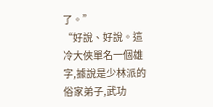了。”
“好說、好說。這冷大俠單名一個雄字,據說是少林派的俗家弟子,武功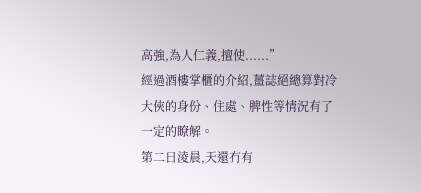高強,為人仁義,擅使......”
經過酒樓掌櫃的介紹,薑誌絕總算對冷大俠的身份、住處、脾性等情況有了一定的瞭解。
第二日淩晨,天還冇有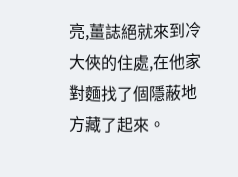亮,薑誌絕就來到冷大俠的住處,在他家對麵找了個隱蔽地方藏了起來。